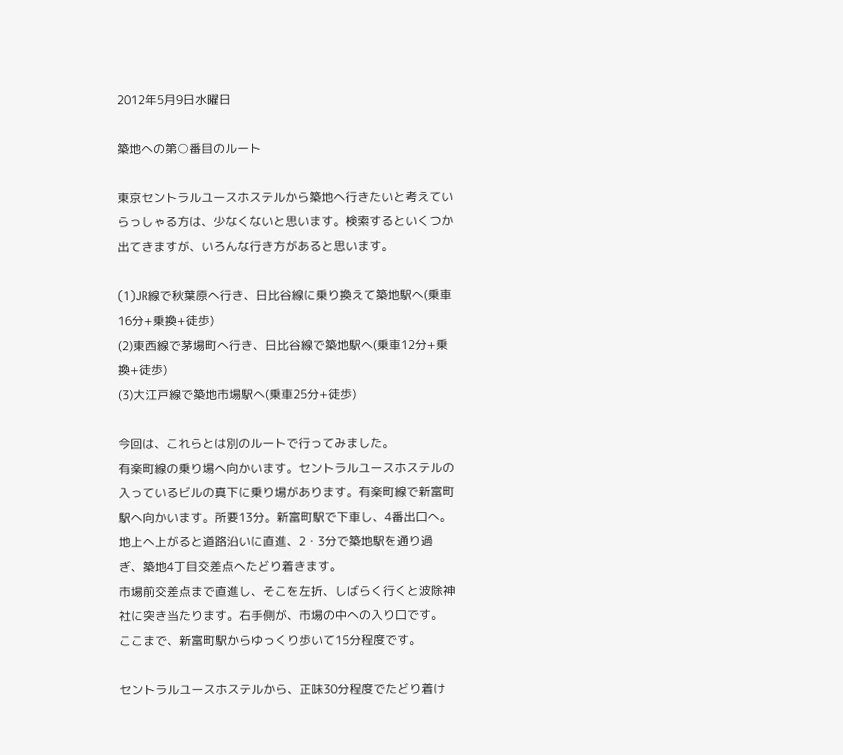2012年5月9日水曜日

築地への第○番目のルート

東京セントラルユースホステルから築地へ行きたいと考えていらっしゃる方は、少なくないと思います。検索するといくつか出てきますが、いろんな行き方があると思います。

(1)JR線で秋葉原へ行き、日比谷線に乗り換えて築地駅へ(乗車16分+乗換+徒歩)
(2)東西線で茅場町へ行き、日比谷線で築地駅へ(乗車12分+乗換+徒歩)
(3)大江戸線で築地市場駅へ(乗車25分+徒歩)

今回は、これらとは別のルートで行ってみました。
有楽町線の乗り場へ向かいます。セントラルユースホステルの入っているビルの真下に乗り場があります。有楽町線で新富町駅へ向かいます。所要13分。新富町駅で下車し、4番出口へ。
地上へ上がると道路沿いに直進、2・3分で築地駅を通り過ぎ、築地4丁目交差点へたどり着きます。
市場前交差点まで直進し、そこを左折、しばらく行くと波除神社に突き当たります。右手側が、市場の中への入り口です。 ここまで、新富町駅からゆっくり歩いて15分程度です。

セントラルユースホステルから、正味30分程度でたどり着け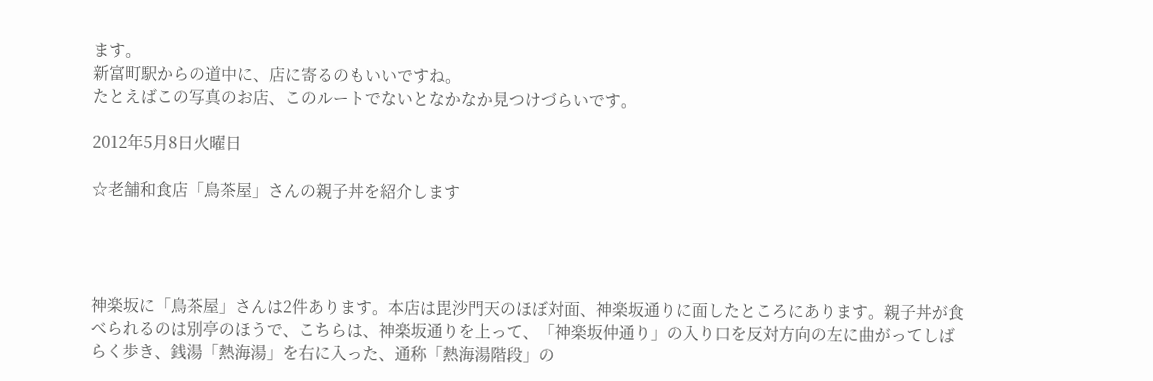ます。
新富町駅からの道中に、店に寄るのもいいですね。
たとえばこの写真のお店、このルートでないとなかなか見つけづらいです。

2012年5月8日火曜日

☆老舗和食店「鳥茶屋」さんの親子丼を紹介します




神楽坂に「鳥茶屋」さんは2件あります。本店は毘沙門天のほぼ対面、神楽坂通りに面したところにあります。親子丼が食べられるのは別亭のほうで、こちらは、神楽坂通りを上って、「神楽坂仲通り」の入り口を反対方向の左に曲がってしばらく歩き、銭湯「熱海湯」を右に入った、通称「熱海湯階段」の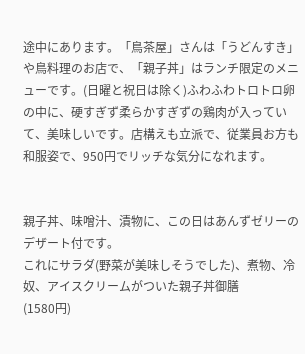途中にあります。「鳥茶屋」さんは「うどんすき」や鳥料理のお店で、「親子丼」はランチ限定のメニューです。(日曜と祝日は除く)ふわふわトロトロ卵の中に、硬すぎず柔らかすぎずの鶏肉が入っていて、美味しいです。店構えも立派で、従業員お方も和服姿で、950円でリッチな気分になれます。


親子丼、味噌汁、漬物に、この日はあんずゼリーのデザート付です。
これにサラダ(野菜が美味しそうでした)、煮物、冷奴、アイスクリームがついた親子丼御膳
(1580円)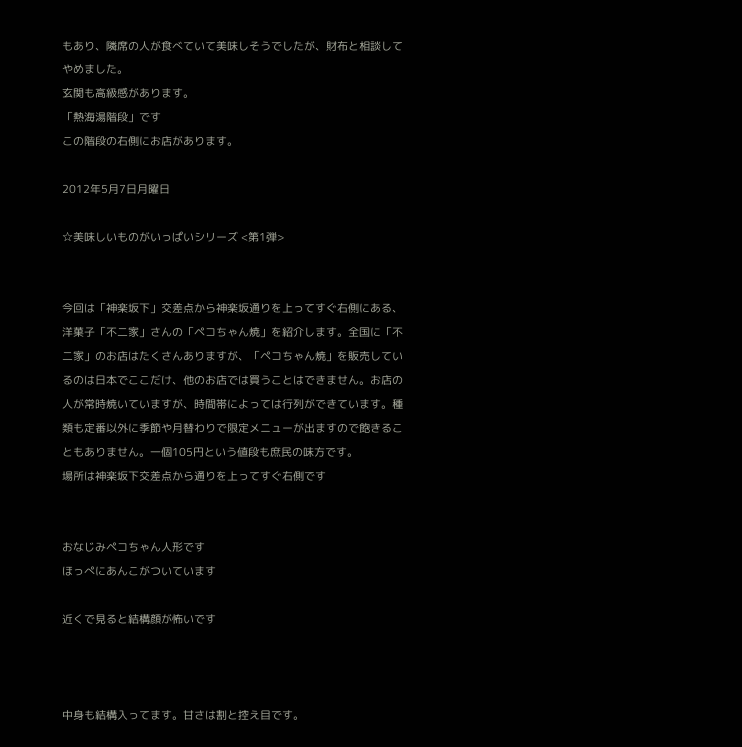もあり、隣席の人が食べていて美味しそうでしたが、財布と相談してやめました。
玄関も高級感があります。
「熱海湯階段」です
この階段の右側にお店があります。

2012年5月7日月曜日

☆美味しいものがいっぱいシリーズ <第1弾>


今回は「神楽坂下」交差点から神楽坂通りを上ってすぐ右側にある、洋菓子「不二家」さんの「ペコちゃん焼」を紹介します。全国に「不二家」のお店はたくさんありますが、「ペコちゃん焼」を販売しているのは日本でここだけ、他のお店では買うことはできません。お店の人が常時焼いていますが、時間帯によっては行列ができています。種類も定番以外に季節や月替わりで限定メニューが出ますので飽きることもありません。一個105円という値段も庶民の味方です。
場所は神楽坂下交差点から通りを上ってすぐ右側です


おなじみペコちゃん人形です
ほっぺにあんこがついています

近くで見ると結構顔が怖いです



中身も結構入ってます。甘さは割と控え目です。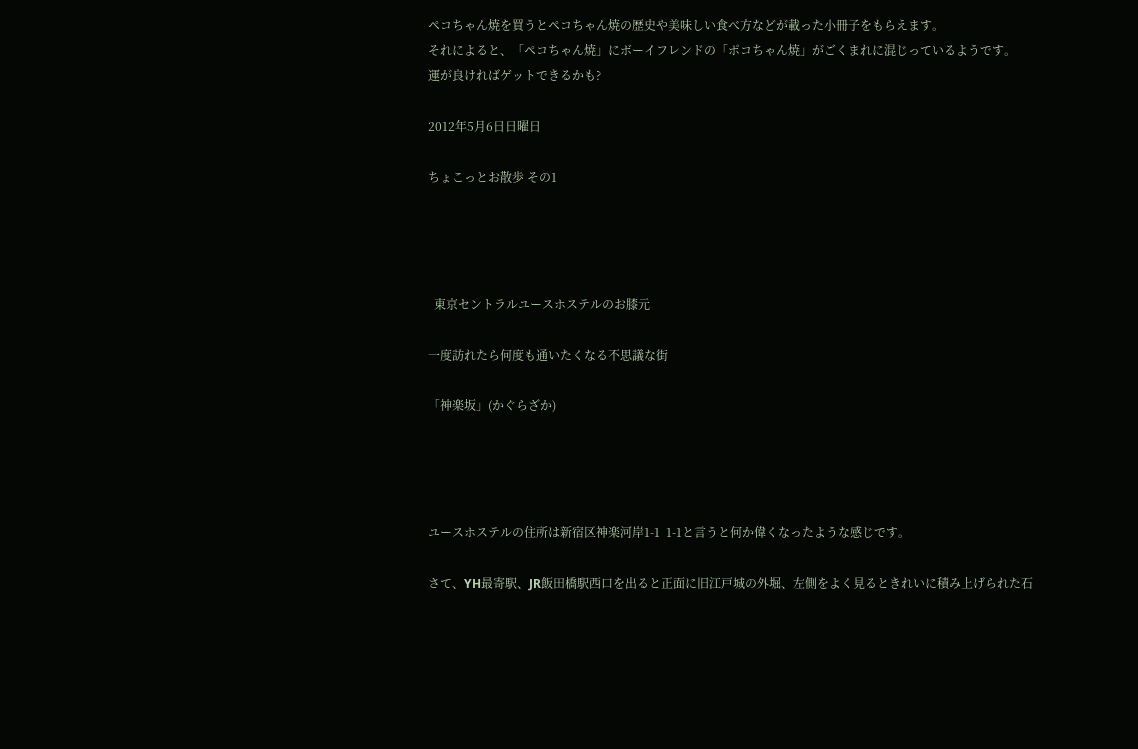ペコちゃん焼を買うとペコちゃん焼の歴史や美味しい食べ方などが載った小冊子をもらえます。
それによると、「ペコちゃん焼」にボーイフレンドの「ポコちゃん焼」がごくまれに混じっているようです。
運が良ければゲットできるかも?

2012年5月6日日曜日

ちょこっとお散歩 その1




  東京セントラルユースホステルのお膝元

一度訪れたら何度も通いたくなる不思議な街

「神楽坂」(かぐらざか)




ユースホステルの住所は新宿区神楽河岸1-1  1-1と言うと何か偉くなったような感じです。

さて、YH最寄駅、JR飯田橋駅西口を出ると正面に旧江戸城の外堀、左側をよく見るときれいに積み上げられた石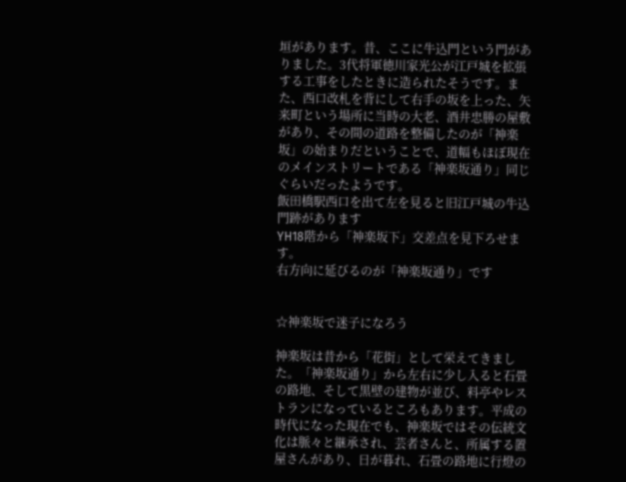垣があります。昔、ここに牛込門という門がありました。3代将軍徳川家光公が江戸城を拡張する工事をしたときに造られたそうです。また、西口改札を背にして右手の坂を上った、矢来町という場所に当時の大老、酒井忠勝の屋敷があり、その間の道路を整備したのが「神楽坂」の始まりだということで、道幅もほぼ現在のメインストリートである「神楽坂通り」同じぐらいだったようです。
飯田橋駅西口を出て左を見ると旧江戸城の牛込門跡があります
YH18階から「神楽坂下」交差点を見下ろせます。
右方向に延びるのが「神楽坂通り」です


☆神楽坂で迷子になろう

神楽坂は昔から「花街」として栄えてきました。「神楽坂通り」から左右に少し入ると石畳の路地、そして黒壁の建物が並び、料亭やレストランになっているところもあります。平成の時代になった現在でも、神楽坂ではその伝統文化は脈々と継承され、芸者さんと、所属する置屋さんがあり、日が暮れ、石畳の路地に行燈の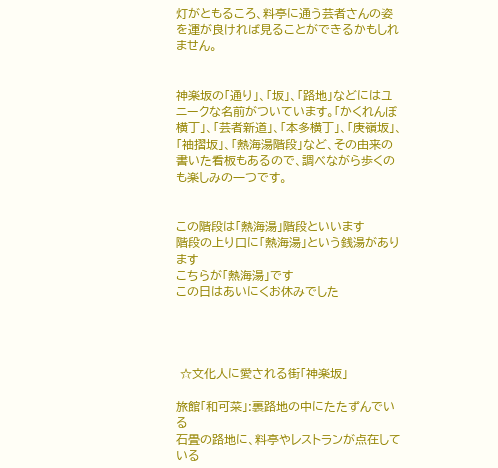灯がともるころ、料亭に通う芸者さんの姿を運が良ければ見ることができるかもしれません。


神楽坂の「通り」、「坂」、「路地」などにはユニークな名前がついています。「かくれんぼ横丁」、「芸者新道」、「本多横丁」、「庚嶺坂」、「袖摺坂」、「熱海湯階段」など、その由来の書いた看板もあるので、調べながら歩くのも楽しみの一つです。


この階段は「熱海湯」階段といいます
階段の上り口に「熱海湯」という銭湯があります
こちらが「熱海湯」です
この日はあいにくお休みでした




 ☆文化人に愛される街「神楽坂」

旅館「和可菜」:裏路地の中にたたずんでいる
石畳の路地に、料亭やレストランが点在している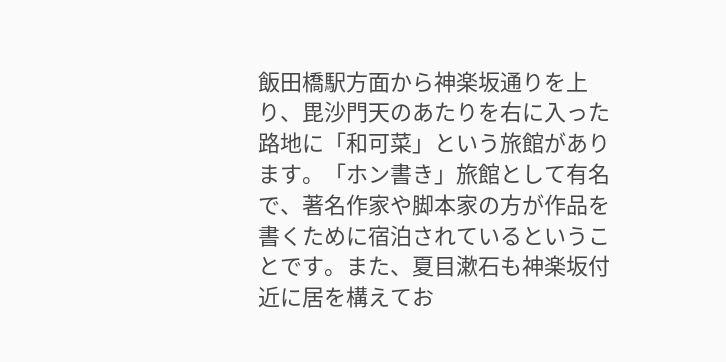飯田橋駅方面から神楽坂通りを上り、毘沙門天のあたりを右に入った路地に「和可菜」という旅館があります。「ホン書き」旅館として有名で、著名作家や脚本家の方が作品を書くために宿泊されているということです。また、夏目漱石も神楽坂付近に居を構えてお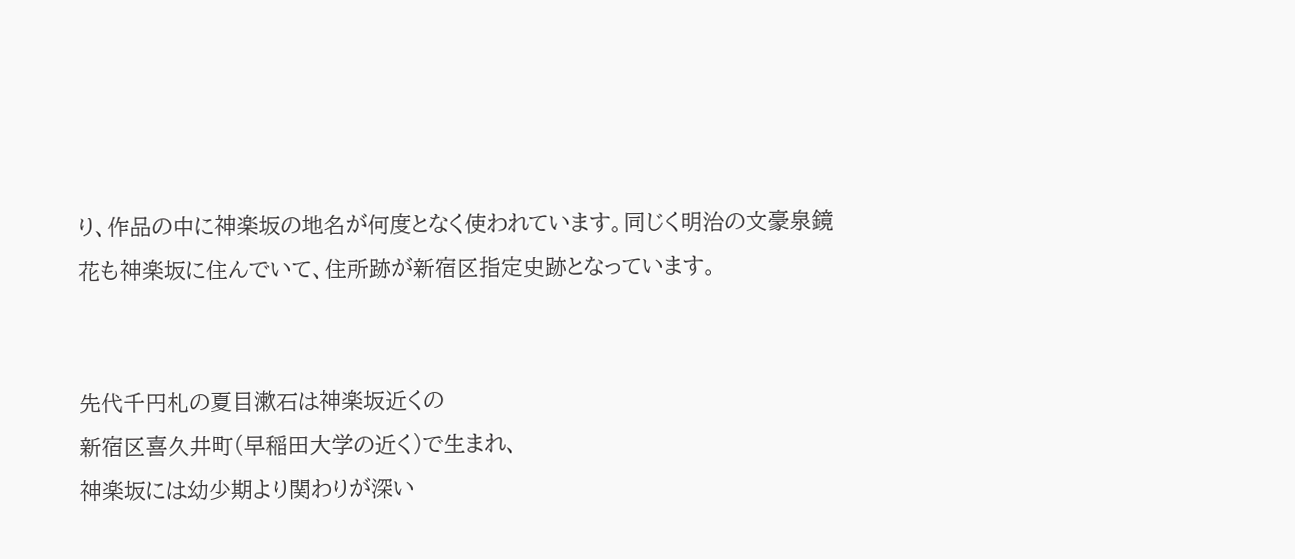り、作品の中に神楽坂の地名が何度となく使われています。同じく明治の文豪泉鏡花も神楽坂に住んでいて、住所跡が新宿区指定史跡となっています。


先代千円札の夏目漱石は神楽坂近くの
新宿区喜久井町(早稲田大学の近く)で生まれ、
神楽坂には幼少期より関わりが深い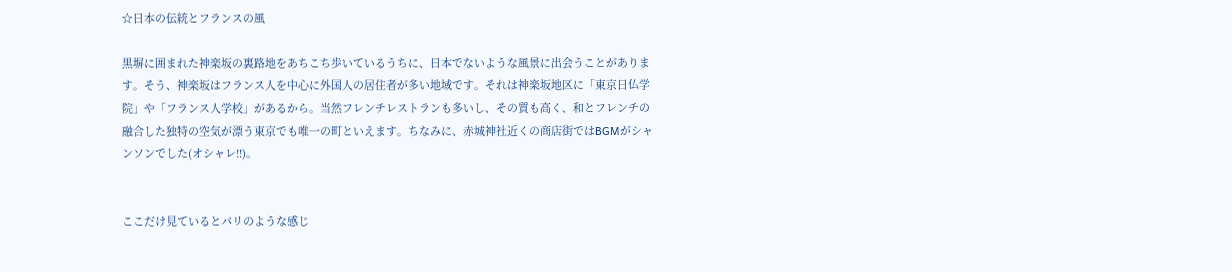☆日本の伝統とフランスの風

黒塀に囲まれた神楽坂の裏路地をあちこち歩いているうちに、日本でないような風景に出会うことがあります。そう、神楽坂はフランス人を中心に外国人の居住者が多い地域です。それは神楽坂地区に「東京日仏学院」や「フランス人学校」があるから。当然フレンチレストランも多いし、その質も高く、和とフレンチの融合した独特の空気が漂う東京でも唯一の町といえます。ちなみに、赤城神社近くの商店街ではBGMがシャンソンでした(オシャレ!!)。


ここだけ見ているとパリのような感じ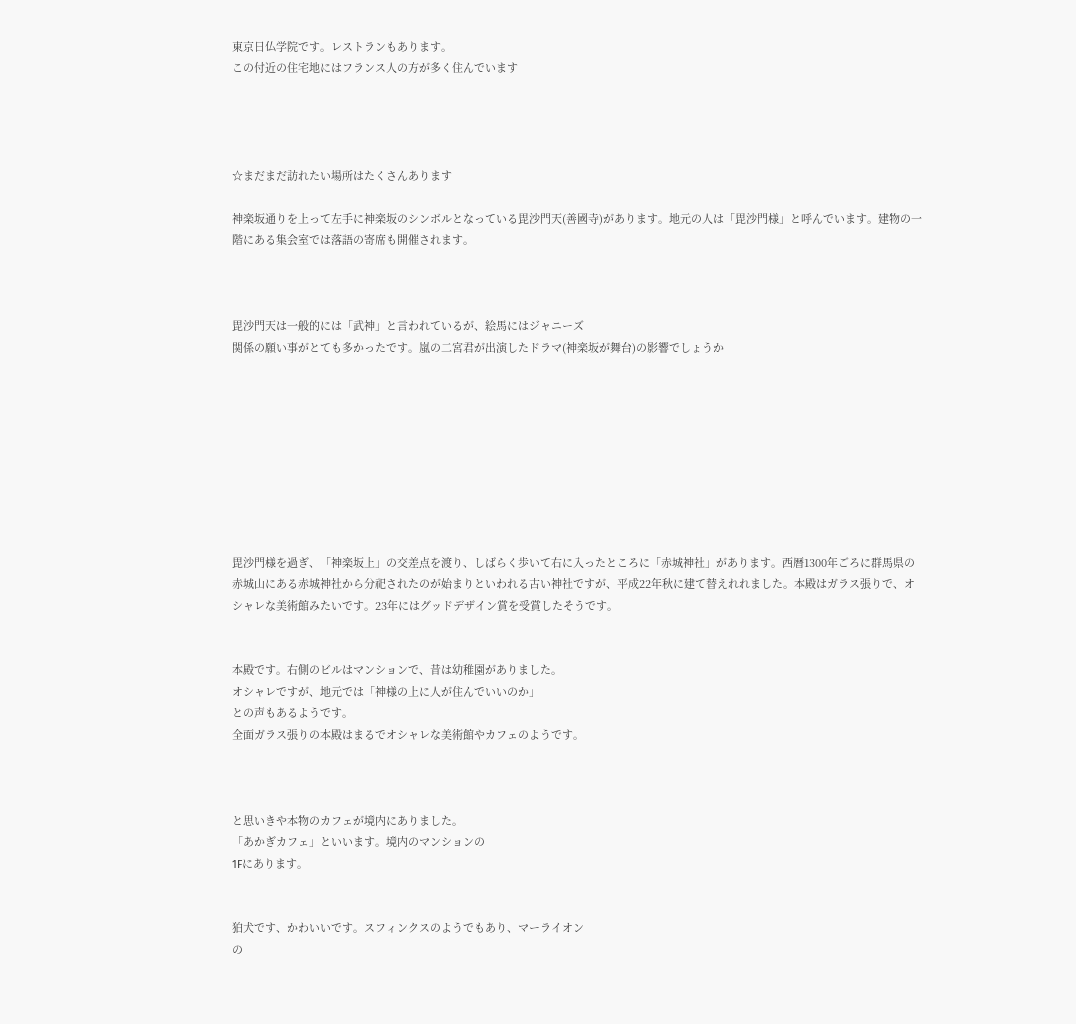東京日仏学院です。レストランもあります。
この付近の住宅地にはフランス人の方が多く住んでいます




☆まだまだ訪れたい場所はたくさんあります

神楽坂通りを上って左手に神楽坂のシンボルとなっている毘沙門天(善國寺)があります。地元の人は「毘沙門様」と呼んでいます。建物の一階にある集会室では落語の寄席も開催されます。



毘沙門天は一般的には「武神」と言われているが、絵馬にはジャニーズ
関係の願い事がとても多かったです。嵐の二宮君が出演したドラマ(神楽坂が舞台)の影響でしょうか









毘沙門様を過ぎ、「神楽坂上」の交差点を渡り、しばらく歩いて右に入ったところに「赤城神社」があります。西暦1300年ごろに群馬県の赤城山にある赤城神社から分祀されたのが始まりといわれる古い神社ですが、平成22年秋に建て替えれれました。本殿はガラス張りで、オシャレな美術館みたいです。23年にはグッドデザイン賞を受賞したそうです。


本殿です。右側のビルはマンションで、昔は幼稚園がありました。
オシャレですが、地元では「神様の上に人が住んでいいのか」
との声もあるようです。
全面ガラス張りの本殿はまるでオシャレな美術館やカフェのようです。



と思いきや本物のカフェが境内にありました。
「あかぎカフェ」といいます。境内のマンションの
1Fにあります。


狛犬です、かわいいです。スフィンクスのようでもあり、マーライオン
の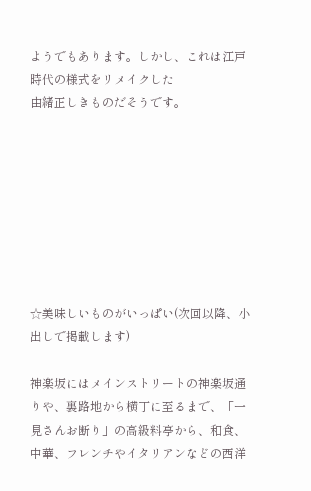ようでもあります。しかし、これは江戸時代の様式をリメイクした
由緒正しきものだそうです。








☆美味しいものがいっぱい(次回以降、小出しで掲載します)

神楽坂にはメインストリートの神楽坂通りや、裏路地から横丁に至るまで、「一見さんお断り」の高級料亭から、和食、中華、フレンチやイタリアンなどの西洋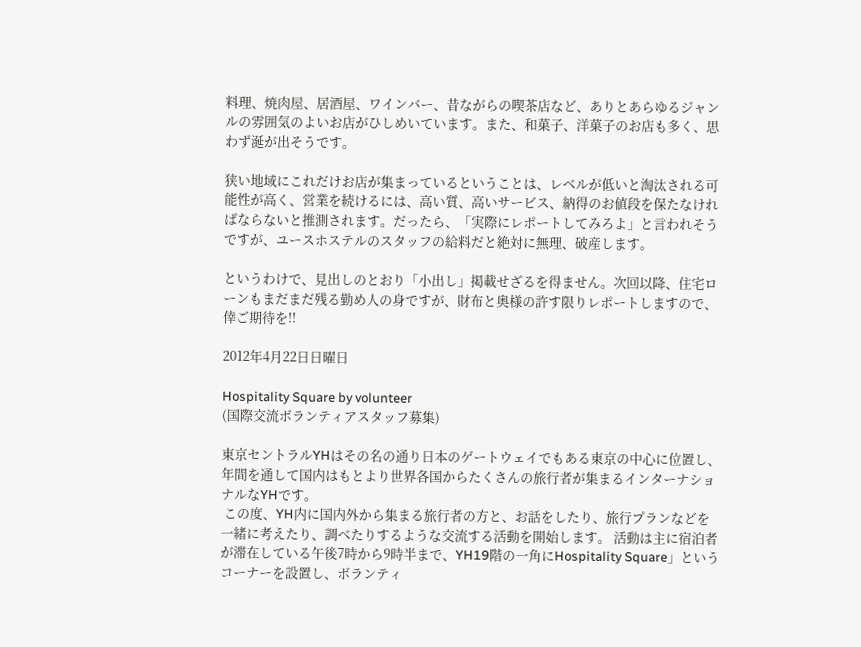料理、焼肉屋、居酒屋、ワインバー、昔ながらの喫茶店など、ありとあらゆるジャンルの雰囲気のよいお店がひしめいています。また、和菓子、洋菓子のお店も多く、思わず涎が出そうです。

狭い地域にこれだけお店が集まっているということは、レベルが低いと淘汰される可能性が高く、営業を続けるには、高い質、高いサービス、納得のお値段を保たなければならないと推測されます。だったら、「実際にレポートしてみろよ」と言われそうですが、ユースホステルのスタッフの給料だと絶対に無理、破産します。

というわけで、見出しのとおり「小出し」掲載せざるを得ません。次回以降、住宅ローンもまだまだ残る勤め人の身ですが、財布と奥様の許す限りレポートしますので、倖ご期待を!!

2012年4月22日日曜日

Hospitality Square by volunteer
(国際交流ボランティアスタッフ募集)

東京セントラルYHはその名の通り日本のゲートウェイでもある東京の中心に位置し、年間を通して国内はもとより世界各国からたくさんの旅行者が集まるインターナショナルなYHです。
 この度、YH内に国内外から集まる旅行者の方と、お話をしたり、旅行プランなどを一緒に考えたり、調べたりするような交流する活動を開始します。 活動は主に宿泊者が滞在している午後7時から9時半まで、YH19階の一角にHospitality Square」というコーナーを設置し、ボランティ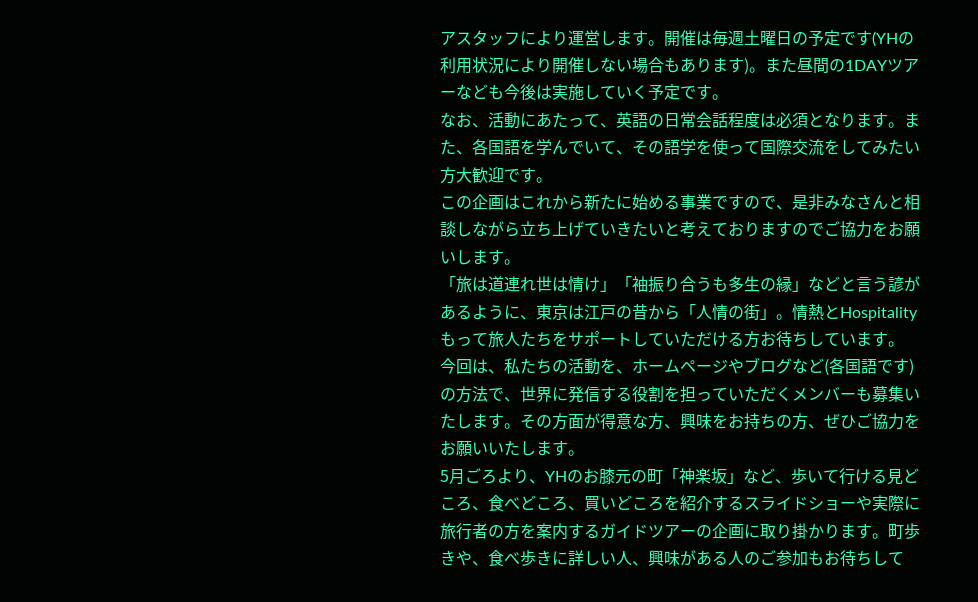アスタッフにより運営します。開催は毎週土曜日の予定です(YHの利用状況により開催しない場合もあります)。また昼間の1DAYツアーなども今後は実施していく予定です。
なお、活動にあたって、英語の日常会話程度は必須となります。また、各国語を学んでいて、その語学を使って国際交流をしてみたい方大歓迎です。
この企画はこれから新たに始める事業ですので、是非みなさんと相談しながら立ち上げていきたいと考えておりますのでご協力をお願いします。
「旅は道連れ世は情け」「袖振り合うも多生の縁」などと言う諺があるように、東京は江戸の昔から「人情の街」。情熱とHospitalityもって旅人たちをサポートしていただける方お待ちしています。
今回は、私たちの活動を、ホームページやブログなど(各国語です)の方法で、世界に発信する役割を担っていただくメンバーも募集いたします。その方面が得意な方、興味をお持ちの方、ぜひご協力をお願いいたします。
5月ごろより、YHのお膝元の町「神楽坂」など、歩いて行ける見どころ、食べどころ、買いどころを紹介するスライドショーや実際に旅行者の方を案内するガイドツアーの企画に取り掛かります。町歩きや、食べ歩きに詳しい人、興味がある人のご参加もお待ちして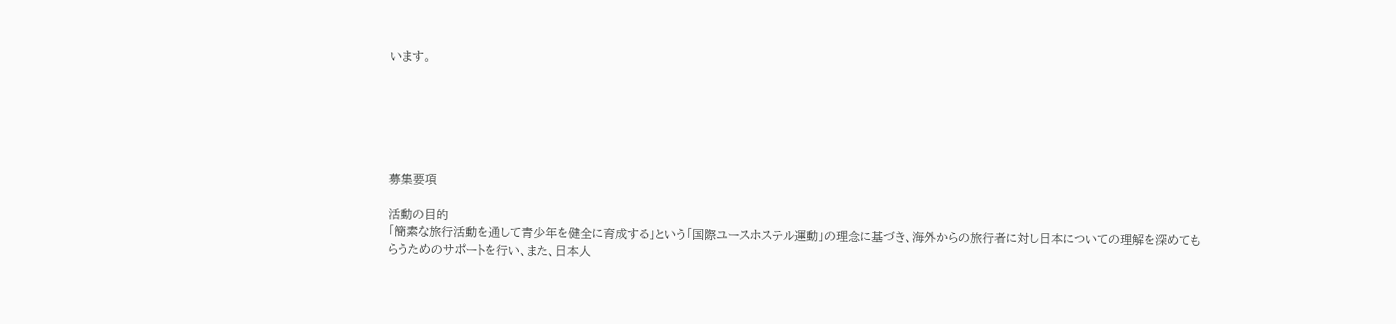います。






募集要項

活動の目的
「簡素な旅行活動を通して青少年を健全に育成する」という「国際ユースホステル運動」の理念に基づき、海外からの旅行者に対し日本についての理解を深めてもらうためのサポートを行い、また、日本人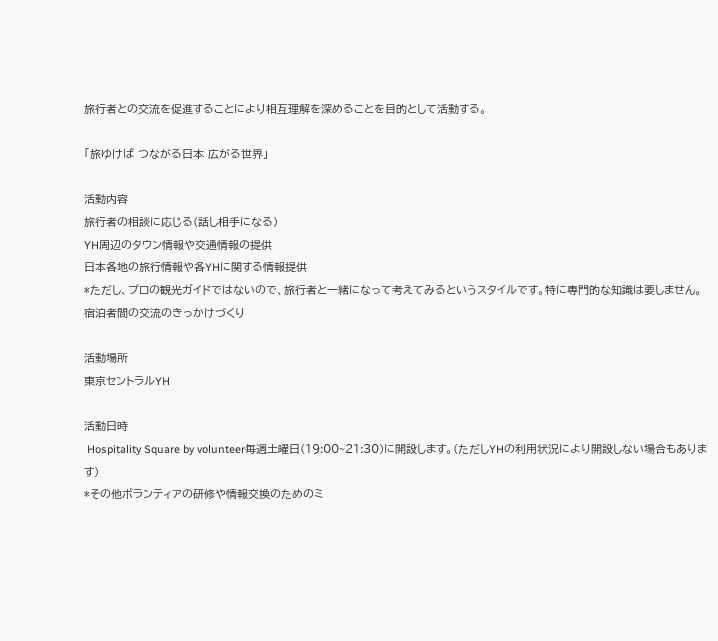旅行者との交流を促進することにより相互理解を深めることを目的として活動する。

「旅ゆけば つながる日本 広がる世界」

活動内容
旅行者の相談に応じる(話し相手になる)
YH周辺のタウン情報や交通情報の提供
日本各地の旅行情報や各YHに関する情報提供
*ただし、プロの観光ガイドではないので、旅行者と一緒になって考えてみるというスタイルです。特に専門的な知識は要しません。
宿泊者間の交流のきっかけづくり

活動場所
東京セントラルYH

活動日時
 Hospitality Square by volunteer毎週土曜日(19:00~21:30)に開設します。(ただしYHの利用状況により開設しない場合もあります)
*その他ボランティアの研修や情報交換のためのミ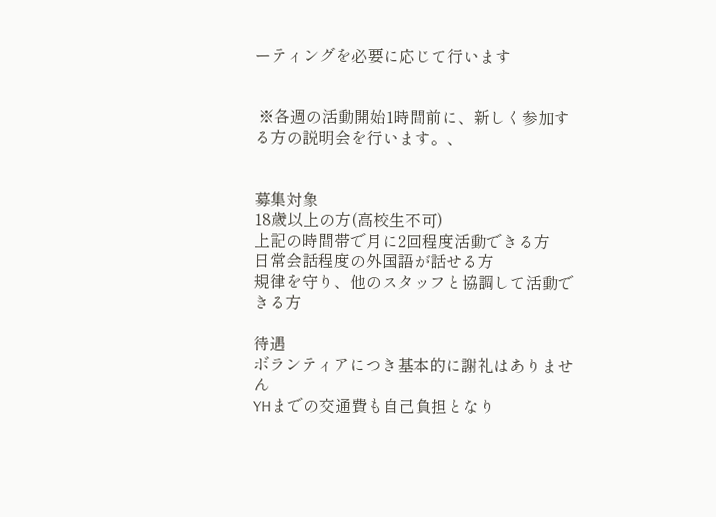ーティングを必要に応じて行います


 ※各週の活動開始1時間前に、新しく参加する方の説明会を行います。、


募集対象
18歳以上の方(高校生不可)
上記の時間帯で月に2回程度活動できる方
日常会話程度の外国語が話せる方
規律を守り、他のスタッフと協調して活動できる方

待遇
ボランティアにつき基本的に謝礼はありません
YHまでの交通費も自己負担となり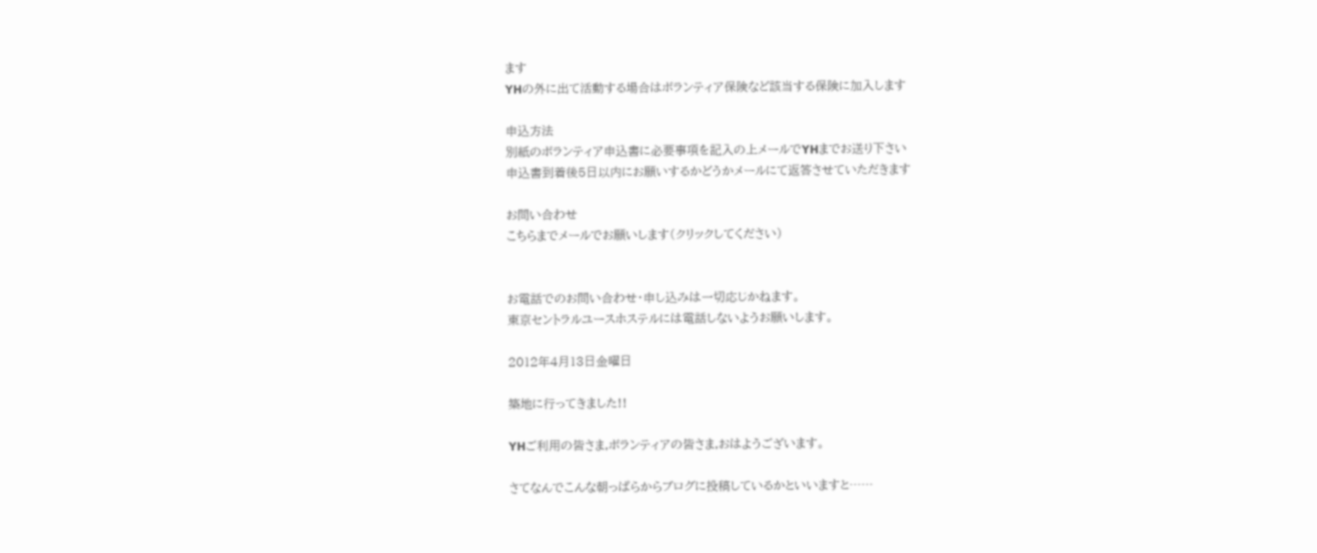ます
YHの外に出て活動する場合はボランティア保険など該当する保険に加入します

申込方法
別紙のボランティア申込書に必要事項を記入の上メールでYHまでお送り下さい
申込書到着後5日以内にお願いするかどうかメールにて返答させていただきます

お問い合わせ
こちらまでメールでお願いします(クリックしてください)


お電話でのお問い合わせ・申し込みは一切応じかねます。
東京セントラルユースホステルには電話しないようお願いします。

2012年4月13日金曜日

築地に行ってきました!!

YHご利用の皆さま,ボランティアの皆さま,おはようございます。

さてなんでこんな朝っぱらからブログに投稿しているかといいますと……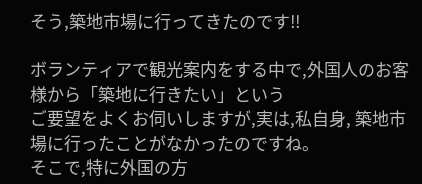そう,築地市場に行ってきたのです!!

ボランティアで観光案内をする中で,外国人のお客様から「築地に行きたい」という
ご要望をよくお伺いしますが,実は,私自身, 築地市場に行ったことがなかったのですね。
そこで,特に外国の方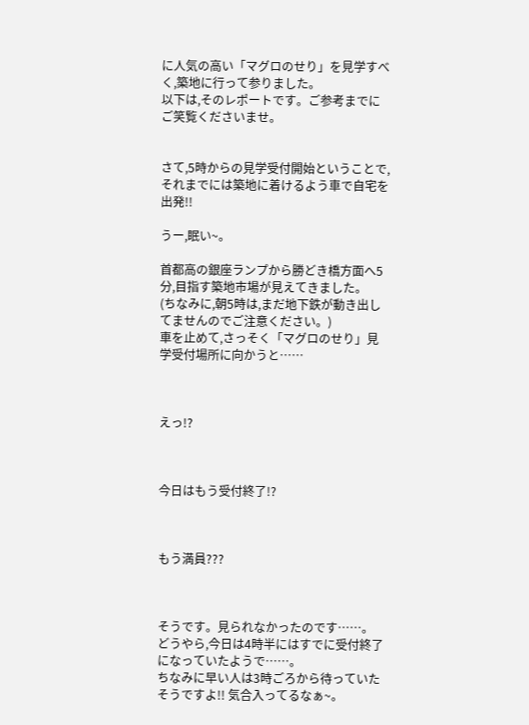に人気の高い「マグロのせり」を見学すべく,築地に行って参りました。
以下は,そのレポートです。ご参考までにご笑覧くださいませ。


さて,5時からの見学受付開始ということで,それまでには築地に着けるよう車で自宅を出発!!

うー,眠い~。

首都高の銀座ランプから勝どき橋方面へ5分,目指す築地市場が見えてきました。
(ちなみに,朝5時は,まだ地下鉄が動き出してませんのでご注意ください。)
車を止めて,さっそく「マグロのせり」見学受付場所に向かうと……



えっ!?



今日はもう受付終了!?



もう満員???



そうです。見られなかったのです……。
どうやら,今日は4時半にはすでに受付終了になっていたようで……。
ちなみに早い人は3時ごろから待っていたそうですよ!! 気合入ってるなぁ~。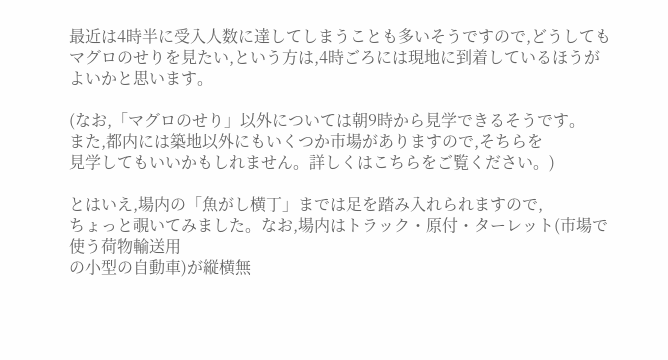最近は4時半に受入人数に達してしまうことも多いそうですので,どうしても
マグロのせりを見たい,という方は,4時ごろには現地に到着しているほうが
よいかと思います。

(なお,「マグロのせり」以外については朝9時から見学できるそうです。
また,都内には築地以外にもいくつか市場がありますので,そちらを
見学してもいいかもしれません。詳しくはこちらをご覧ください。)

とはいえ,場内の「魚がし横丁」までは足を踏み入れられますので,
ちょっと覗いてみました。なお,場内はトラック・原付・ターレット(市場で使う荷物輸送用
の小型の自動車)が縦横無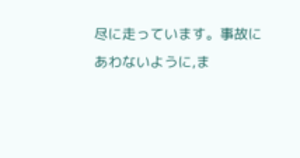尽に走っています。事故にあわないように,ま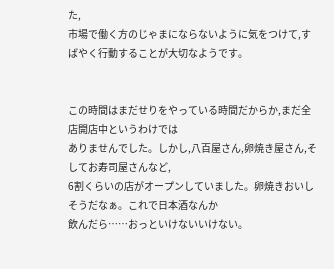た,
市場で働く方のじゃまにならないように気をつけて,すばやく行動することが大切なようです。


この時間はまだせりをやっている時間だからか,まだ全店開店中というわけでは
ありませんでした。しかし,八百屋さん,卵焼き屋さん,そしてお寿司屋さんなど,
6割くらいの店がオープンしていました。卵焼きおいしそうだなぁ。これで日本酒なんか
飲んだら……おっといけないいけない。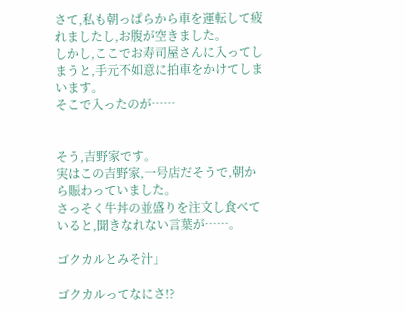さて,私も朝っぱらから車を運転して疲れましたし,お腹が空きました。
しかし,ここでお寿司屋さんに入ってしまうと,手元不如意に拍車をかけてしまいます。
そこで入ったのが……


そう,吉野家です。
実はこの吉野家,一号店だそうで,朝から賑わっていました。
さっそく牛丼の並盛りを注文し食べていると,聞きなれない言葉が……。

ゴクカルとみそ汁」

ゴクカルってなにさ!?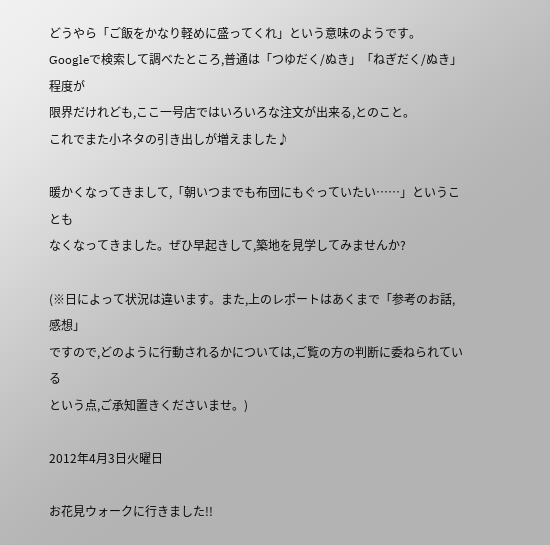どうやら「ご飯をかなり軽めに盛ってくれ」という意味のようです。
Googleで検索して調べたところ,普通は「つゆだく/ぬき」「ねぎだく/ぬき」程度が
限界だけれども,ここ一号店ではいろいろな注文が出来る,とのこと。
これでまた小ネタの引き出しが増えました♪

暖かくなってきまして,「朝いつまでも布団にもぐっていたい……」ということも
なくなってきました。ぜひ早起きして,築地を見学してみませんか?

(※日によって状況は違います。また,上のレポートはあくまで「参考のお話,感想」
ですので,どのように行動されるかについては,ご覧の方の判断に委ねられている
という点,ご承知置きくださいませ。)

2012年4月3日火曜日

お花見ウォークに行きました!!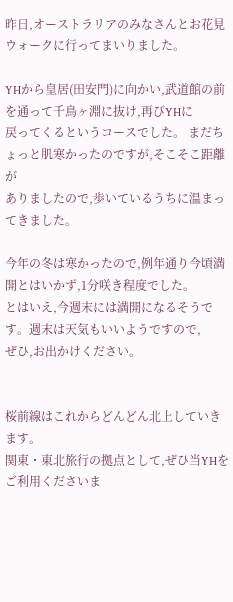昨日,オーストラリアのみなさんとお花見ウォークに行ってまいりました。

YHから皇居(田安門)に向かい,武道館の前を通って千鳥ヶ淵に抜け,再びYHに
戻ってくるというコースでした。 まだちょっと肌寒かったのですが,そこそこ距離が
ありましたので,歩いているうちに温まってきました。

今年の冬は寒かったので,例年通り今頃満開とはいかず,1分咲き程度でした。
とはいえ,今週末には満開になるそうです。週末は天気もいいようですので,
ぜひ,お出かけください。


桜前線はこれからどんどん北上していきます。
関東・東北旅行の拠点として,ぜひ当YHをご利用くださいま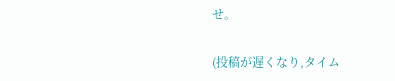せ。

(投稿が遅くなり,タイム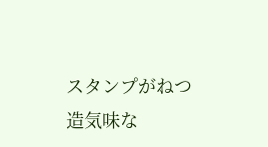スタンプがねつ造気味な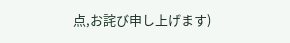点,お詫び申し上げます)